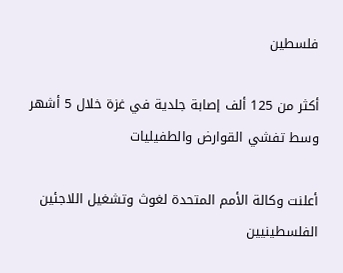فلسطين

أكثر من 125 ألف إصابة جلدية في غزة خلال 5 أشهر وسط تفشي القوارض والطفيليات

أعلنت وكالة الأمم المتحدة لغوث وتشغيل اللاجئين الفلسطينيين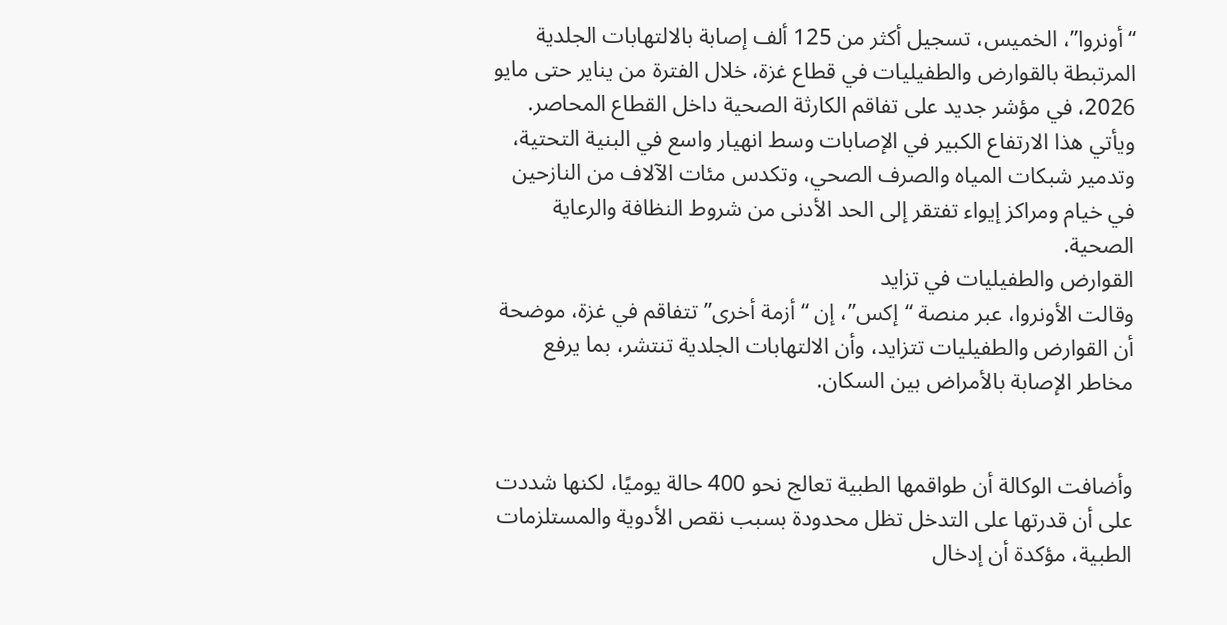“أونروا”، الخميس، تسجيل أكثر من 125 ألف إصابة بالالتهابات الجلدية المرتبطة بالقوارض والطفيليات في قطاع غزة، خلال الفترة من يناير حتى مايو 2026، في مؤشر جديد على تفاقم الكارثة الصحية داخل القطاع المحاصر.
ويأتي هذا الارتفاع الكبير في الإصابات وسط انهيار واسع في البنية التحتية، وتدمير شبكات المياه والصرف الصحي، وتكدس مئات الآلاف من النازحين في خيام ومراكز إيواء تفتقر إلى الحد الأدنى من شروط النظافة والرعاية الصحية.
القوارض والطفيليات في تزايد
وقالت الأونروا، عبر منصة “إكس”، إن “أزمة أخرى” تتفاقم في غزة، موضحة أن القوارض والطفيليات تتزايد، وأن الالتهابات الجلدية تنتشر، بما يرفع مخاطر الإصابة بالأمراض بين السكان.


وأضافت الوكالة أن طواقمها الطبية تعالج نحو 400 حالة يوميًا، لكنها شددت على أن قدرتها على التدخل تظل محدودة بسبب نقص الأدوية والمستلزمات الطبية، مؤكدة أن إدخال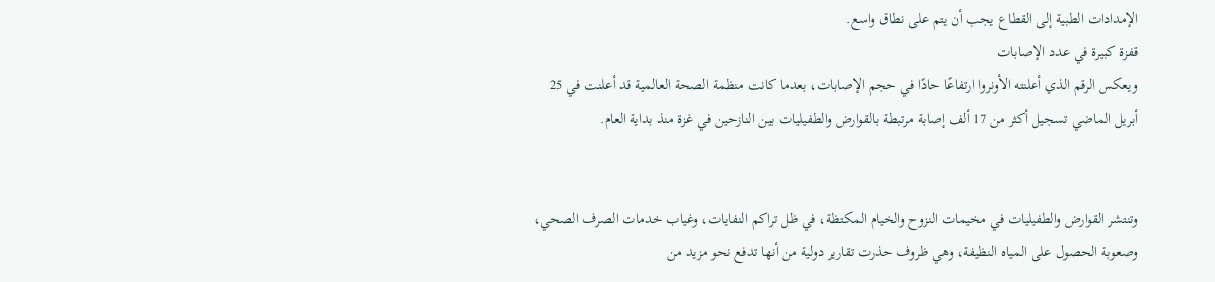الإمدادات الطبية إلى القطاع يجب أن يتم على نطاق واسع.
قفزة كبيرة في عدد الإصابات
ويعكس الرقم الذي أعلنته الأونروا ارتفاعًا حادًا في حجم الإصابات، بعدما كانت منظمة الصحة العالمية قد أعلنت في 25 أبريل الماضي تسجيل أكثر من 17 ألف إصابة مرتبطة بالقوارض والطفيليات بين النازحين في غزة منذ بداية العام.


وتنتشر القوارض والطفيليات في مخيمات النزوح والخيام المكتظة، في ظل تراكم النفايات، وغياب خدمات الصرف الصحي، وصعوبة الحصول على المياه النظيفة، وهي ظروف حذرت تقارير دولية من أنها تدفع نحو مزيد من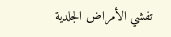تفشي الأمراض الجلدية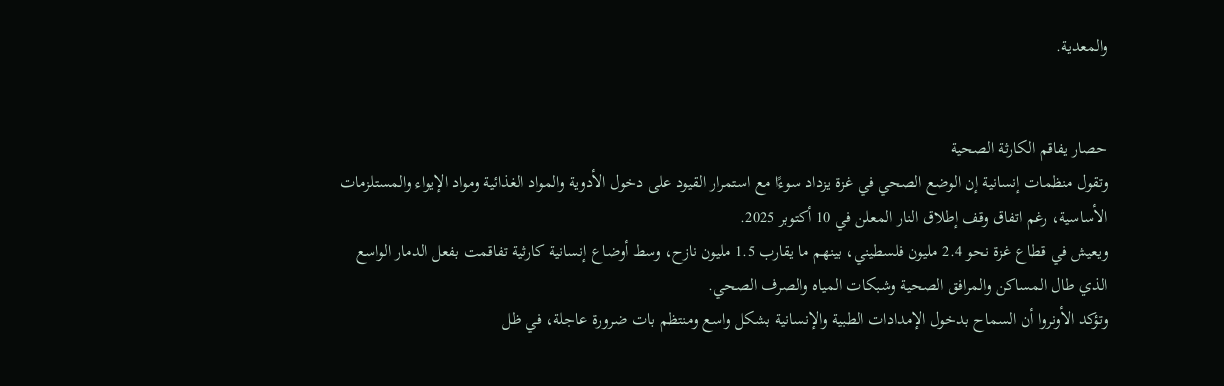والمعدية.


حصار يفاقم الكارثة الصحية
وتقول منظمات إنسانية إن الوضع الصحي في غزة يزداد سوءًا مع استمرار القيود على دخول الأدوية والمواد الغذائية ومواد الإيواء والمستلزمات الأساسية، رغم اتفاق وقف إطلاق النار المعلن في 10 أكتوبر 2025.
ويعيش في قطاع غزة نحو 2.4 مليون فلسطيني، بينهم ما يقارب 1.5 مليون نازح، وسط أوضاع إنسانية كارثية تفاقمت بفعل الدمار الواسع الذي طال المساكن والمرافق الصحية وشبكات المياه والصرف الصحي.
وتؤكد الأونروا أن السماح بدخول الإمدادات الطبية والإنسانية بشكل واسع ومنتظم بات ضرورة عاجلة، في ظل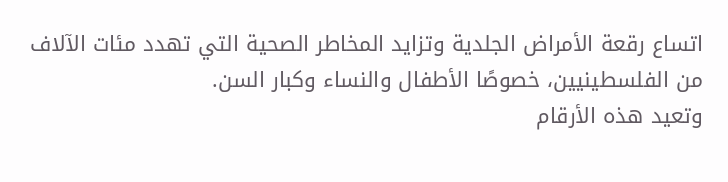اتساع رقعة الأمراض الجلدية وتزايد المخاطر الصحية التي تهدد مئات الآلاف من الفلسطينيين، خصوصًا الأطفال والنساء وكبار السن.
وتعيد هذه الأرقام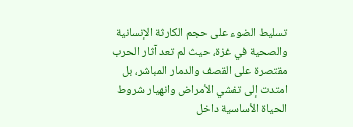تسليط الضوء على حجم الكارثة الإنسانية والصحية في غزة، حيث لم تعد آثار الحرب مقتصرة على القصف والدمار المباشر، بل امتدت إلى تفشي الأمراض وانهيار شروط الحياة الأساسية داخل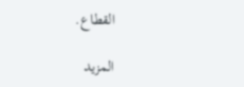القطاع.

المزيد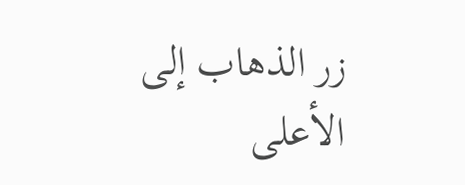زر الذهاب إلى الأعلى